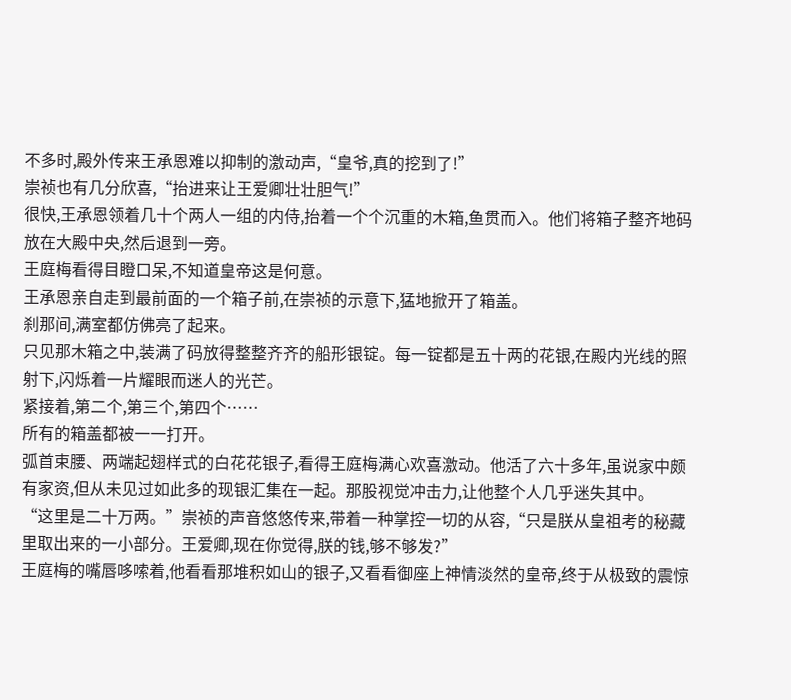不多时,殿外传来王承恩难以抑制的激动声,“皇爷,真的挖到了!”
崇祯也有几分欣喜,“抬进来让王爱卿壮壮胆气!”
很快,王承恩领着几十个两人一组的内侍,抬着一个个沉重的木箱,鱼贯而入。他们将箱子整齐地码放在大殿中央,然后退到一旁。
王庭梅看得目瞪口呆,不知道皇帝这是何意。
王承恩亲自走到最前面的一个箱子前,在崇祯的示意下,猛地掀开了箱盖。
刹那间,满室都仿佛亮了起来。
只见那木箱之中,装满了码放得整整齐齐的船形银锭。每一锭都是五十两的花银,在殿内光线的照射下,闪烁着一片耀眼而迷人的光芒。
紧接着,第二个,第三个,第四个……
所有的箱盖都被一一打开。
弧首束腰、两端起翅样式的白花花银子,看得王庭梅满心欢喜激动。他活了六十多年,虽说家中颇有家资,但从未见过如此多的现银汇集在一起。那股视觉冲击力,让他整个人几乎迷失其中。
“这里是二十万两。”崇祯的声音悠悠传来,带着一种掌控一切的从容,“只是朕从皇祖考的秘藏里取出来的一小部分。王爱卿,现在你觉得,朕的钱,够不够发?”
王庭梅的嘴唇哆嗦着,他看看那堆积如山的银子,又看看御座上神情淡然的皇帝,终于从极致的震惊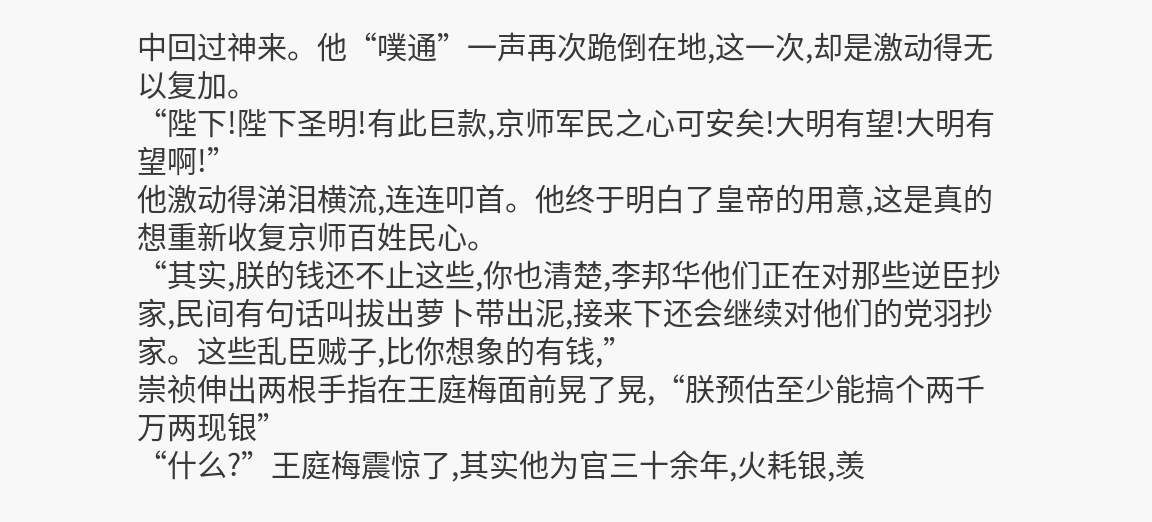中回过神来。他“噗通”一声再次跪倒在地,这一次,却是激动得无以复加。
“陛下!陛下圣明!有此巨款,京师军民之心可安矣!大明有望!大明有望啊!”
他激动得涕泪横流,连连叩首。他终于明白了皇帝的用意,这是真的想重新收复京师百姓民心。
“其实,朕的钱还不止这些,你也清楚,李邦华他们正在对那些逆臣抄家,民间有句话叫拔出萝卜带出泥,接来下还会继续对他们的党羽抄家。这些乱臣贼子,比你想象的有钱,”
崇祯伸出两根手指在王庭梅面前晃了晃,“朕预估至少能搞个两千万两现银”
“什么?”王庭梅震惊了,其实他为官三十余年,火耗银,羡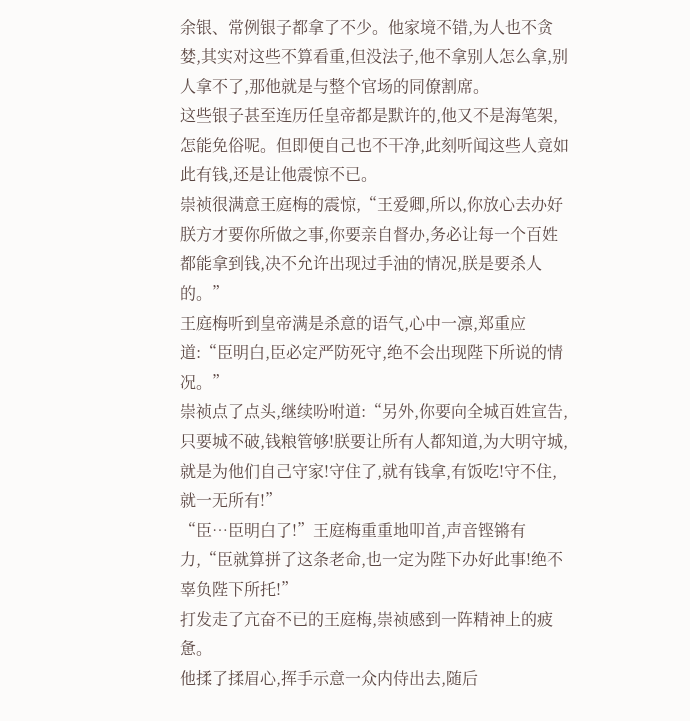余银、常例银子都拿了不少。他家境不错,为人也不贪婪,其实对这些不算看重,但没法子,他不拿别人怎么拿,别人拿不了,那他就是与整个官场的同僚割席。
这些银子甚至连历任皇帝都是默许的,他又不是海笔架,怎能免俗呢。但即便自己也不干净,此刻听闻这些人竟如此有钱,还是让他震惊不已。
崇祯很满意王庭梅的震惊,“王爱卿,所以,你放心去办好朕方才要你所做之事,你要亲自督办,务必让每一个百姓都能拿到钱,决不允许出现过手油的情况,朕是要杀人的。”
王庭梅听到皇帝满是杀意的语气,心中一凛,郑重应道:“臣明白,臣必定严防死守,绝不会出现陛下所说的情况。”
崇祯点了点头,继续吩咐道:“另外,你要向全城百姓宣告,只要城不破,钱粮管够!朕要让所有人都知道,为大明守城,就是为他们自己守家!守住了,就有钱拿,有饭吃!守不住,就一无所有!”
“臣…臣明白了!”王庭梅重重地叩首,声音铿锵有力,“臣就算拼了这条老命,也一定为陛下办好此事!绝不辜负陛下所托!”
打发走了亢奋不已的王庭梅,崇祯感到一阵精神上的疲惫。
他揉了揉眉心,挥手示意一众内侍出去,随后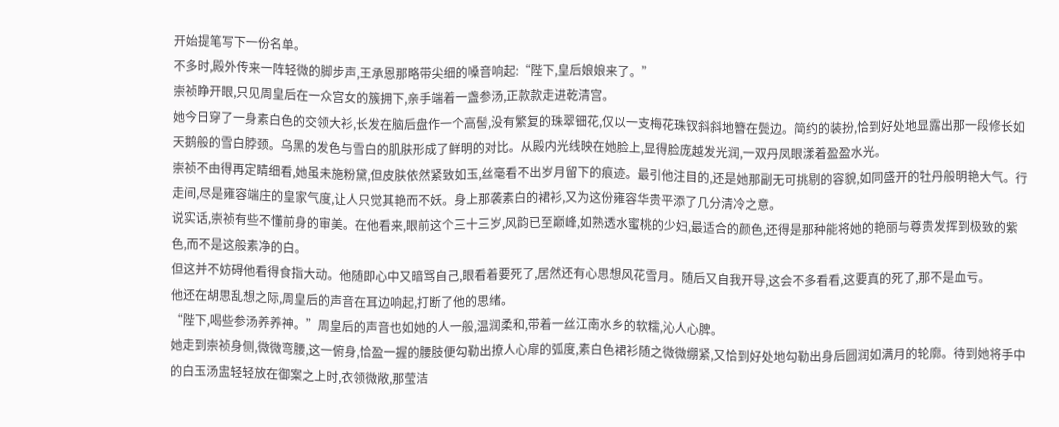开始提笔写下一份名单。
不多时,殿外传来一阵轻微的脚步声,王承恩那略带尖细的嗓音响起:“陛下,皇后娘娘来了。”
崇祯睁开眼,只见周皇后在一众宫女的簇拥下,亲手端着一盏参汤,正款款走进乾清宫。
她今日穿了一身素白色的交领大衫,长发在脑后盘作一个高髻,没有繁复的珠翠钿花,仅以一支梅花珠钗斜斜地簪在鬓边。简约的装扮,恰到好处地显露出那一段修长如天鹅般的雪白脖颈。乌黑的发色与雪白的肌肤形成了鲜明的对比。从殿内光线映在她脸上,显得脸庞越发光润,一双丹凤眼漾着盈盈水光。
崇祯不由得再定睛细看,她虽未施粉黛,但皮肤依然紧致如玉,丝毫看不出岁月留下的痕迹。最引他注目的,还是她那副无可挑剔的容貌,如同盛开的牡丹般明艳大气。行走间,尽是雍容端庄的皇家气度,让人只觉其艳而不妖。身上那袭素白的裙衫,又为这份雍容华贵平添了几分清冷之意。
说实话,崇祯有些不懂前身的审美。在他看来,眼前这个三十三岁,风韵已至巅峰,如熟透水蜜桃的少妇,最适合的颜色,还得是那种能将她的艳丽与尊贵发挥到极致的紫色,而不是这般素净的白。
但这并不妨碍他看得食指大动。他随即心中又暗骂自己,眼看着要死了,居然还有心思想风花雪月。随后又自我开导,这会不多看看,这要真的死了,那不是血亏。
他还在胡思乱想之际,周皇后的声音在耳边响起,打断了他的思绪。
“陛下,喝些参汤养养神。”周皇后的声音也如她的人一般,温润柔和,带着一丝江南水乡的软糯,沁人心脾。
她走到崇祯身侧,微微弯腰,这一俯身,恰盈一握的腰肢便勾勒出撩人心扉的弧度,素白色裙衫随之微微绷紧,又恰到好处地勾勒出身后圆润如满月的轮廓。待到她将手中的白玉汤盅轻轻放在御案之上时,衣领微敞,那莹洁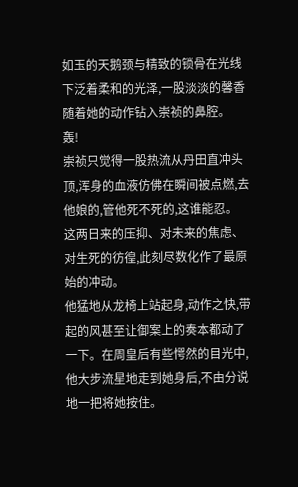如玉的天鹅颈与精致的锁骨在光线下泛着柔和的光泽,一股淡淡的馨香随着她的动作钻入崇祯的鼻腔。
轰!
崇祯只觉得一股热流从丹田直冲头顶,浑身的血液仿佛在瞬间被点燃,去他娘的,管他死不死的,这谁能忍。
这两日来的压抑、对未来的焦虑、对生死的彷徨,此刻尽数化作了最原始的冲动。
他猛地从龙椅上站起身,动作之快,带起的风甚至让御案上的奏本都动了一下。在周皇后有些愕然的目光中,他大步流星地走到她身后,不由分说地一把将她按住。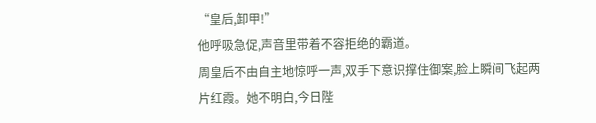“皇后,卸甲!”
他呼吸急促,声音里带着不容拒绝的霸道。
周皇后不由自主地惊呼一声,双手下意识撑住御案,脸上瞬间飞起两片红霞。她不明白,今日陛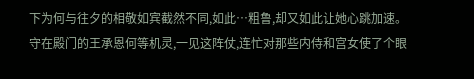下为何与往夕的相敬如宾截然不同,如此…粗鲁,却又如此让她心跳加速。
守在殿门的王承恩何等机灵,一见这阵仗,连忙对那些内侍和宫女使了个眼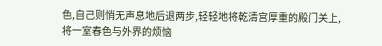色,自己则悄无声息地后退两步,轻轻地将乾清宫厚重的殿门关上,将一室春色与外界的烦恼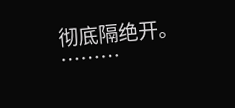彻底隔绝开。
………